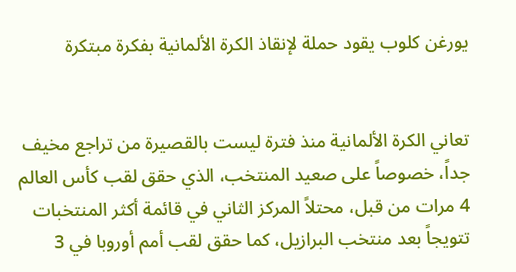يورغن كلوب يقود حملة لإنقاذ الكرة الألمانية بفكرة مبتكرة


تعاني الكرة الألمانية منذ فترة ليست بالقصيرة من تراجع مخيف جداً، خصوصاً على صعيد المنتخب، الذي حقق لقب كأس العالم 4 مرات من قبل، محتلاً المركز الثاني في قائمة أكثر المنتخبات تتويجاً بعد منتخب البرازيل، كما حقق لقب أمم أوروبا في 3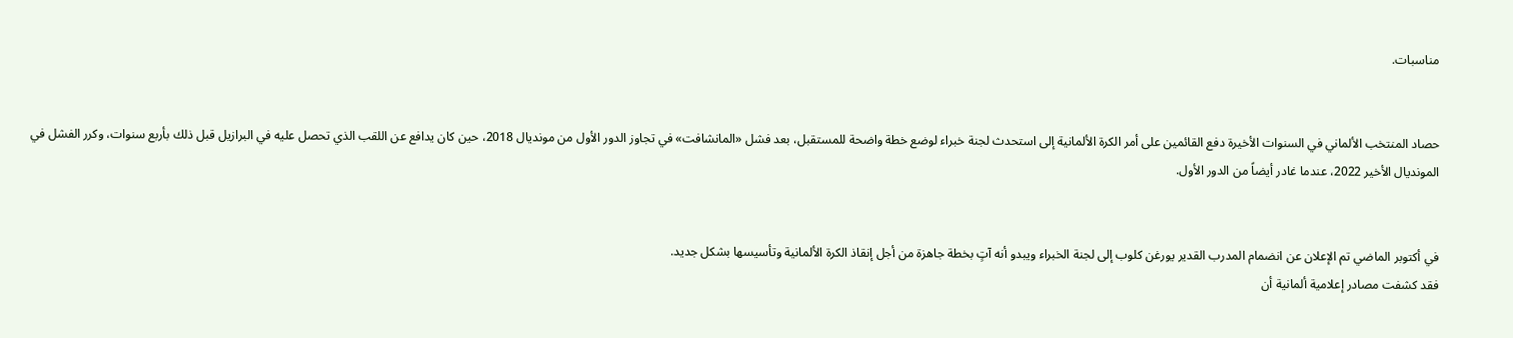مناسبات.


حصاد المنتخب الألماني في السنوات الأخيرة دفع القائمين على أمر الكرة الألمانية إلى استحدث لجنة خبراء لوضع خطة واضحة للمستقبل، بعد فشل «المانشافت» في تجاوز الدور الأول من مونديال 2018، حين كان يدافع عن اللقب الذي تحصل عليه في البرازيل قبل ذلك بأربع سنوات، وكرر الفشل في المونديال الأخير 2022، عندما غادر أيضاً من الدور الأول.


في أكتوبر الماضي تم الإعلان عن انضمام المدرب القدير يورغن كلوب إلى لجنة الخبراء ويبدو أنه آتٍ بخطة جاهزة من أجل إنقاذ الكرة الألمانية وتأسيسها بشكل جديد.
فقد كشفت مصادر إعلامية ألمانية أن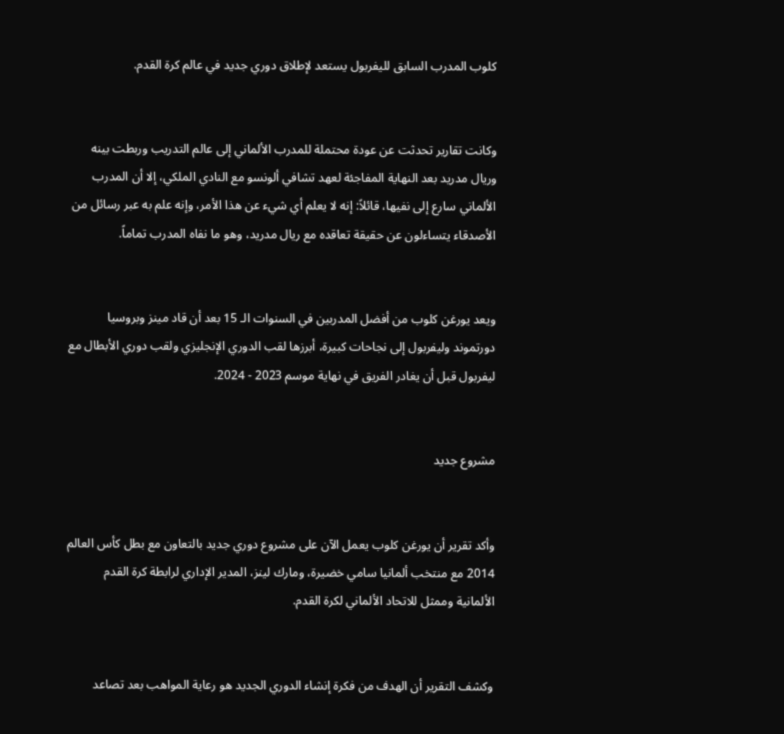كلوب المدرب السابق لليفربول يستعد لإطلاق دوري جديد في عالم كرة القدم.


وكانت تقارير تحدثت عن عودة محتملة للمدرب الألماني إلى عالم التدريب وربطت بينه وريال مدريد بعد النهاية المفاجئة لعهد تشافي ألونسو مع النادي الملكي، إلا أن المدرب الألماني سارع إلى نفيها، قائلاً: إنه لا يعلم أي شيء عن هذا الأمر، وإنه علم به عبر رسائل من الأصدقاء يتساءلون عن حقيقة تعاقده مع ريال مدريد، وهو ما نفاه المدرب تماماً.


ويعد يورغن كلوب من أفضل المدربين في السنوات الـ 15 بعد أن قاد مينز وبروسيا دورتموند وليفربول إلى نجاحات كبيرة، أبرزها لقب الدوري الإنجليزي ولقب دوري الأبطال مع ليفربول قبل أن يغادر الفريق في نهاية موسم 2023 - 2024.


مشروع جديد


وأكد تقرير أن يورغن كلوب يعمل الآن على مشروع دوري جديد بالتعاون مع بطل كأس العالم 2014 مع منتخب ألمانيا سامي خضيرة، ومارك لينز، المدير الإداري لرابطة كرة القدم الألمانية وممثل للاتحاد الألماني لكرة القدم.


وكشف التقرير أن الهدف من فكرة إنشاء الدوري الجديد هو رعاية المواهب بعد تصاعد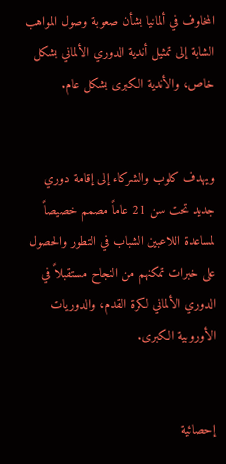المخاوف في ألمانيا بشأن صعوبة وصول المواهب الشابة إلى تمثيل أندية الدوري الألماني بشكل خاص، والأندية الكبرى بشكل عام.


ويهدف كلوب والشركاء إلى إقامة دوري جديد تحت سن 21 عاماً مصمم خصيصاً لمساعدة اللاعبين الشباب في التطور والحصول على خبرات تمكنهم من النجاح مستقبلاً في الدوري الألماني لكرة القدم، والدوريات الأوروبية الكبرى.


إحصائية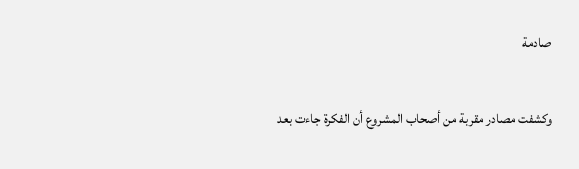صادمة


وكشفت مصادر مقربة من أصحاب المشروع أن الفكرة جاءت بعد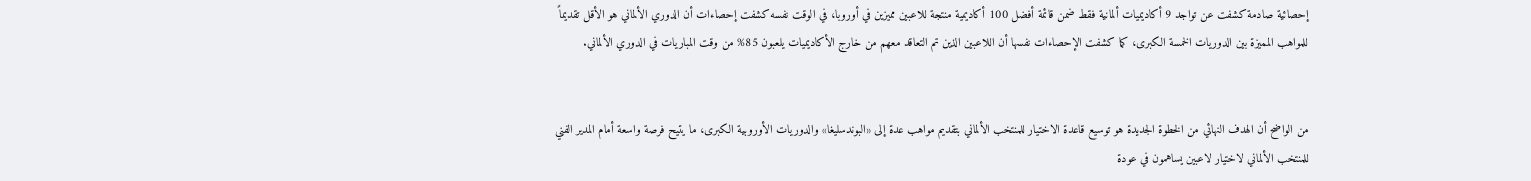إحصائية صادمة كشفت عن تواجد 9 أكاديميات ألمانية فقط ضمن قائمة أفضل 100 أكاديمية منتجة للاعبين مميزين في أوروبا، في الوقت نفسه كشفت إحصاءات أن الدوري الألماني هو الأقل تقديماً للمواهب المميزة بين الدوريات الخمسة الكبرى، كما كشفت الإحصاءات نفسها أن اللاعبين الذين تم التعاقد معهم من خارج الأكاديميات يلعبون 85% من وقت المباريات في الدوري الألماني.


من الواضح أن الهدف النهائي من الخطوة الجديدة هو توسيع قاعدة الاختيار للمنتخب الألماني بتقديم مواهب عدة إلى «البوندسليغا» والدوريات الأوروبية الكبرى، ما يتيح فرصة واسعة أمام المدير الفني للمنتخب الألماني لاختيار لاعبين يساهمون في عودة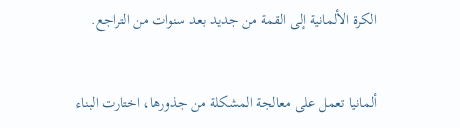الكرة الألمانية إلى القمة من جديد بعد سنوات من التراجع.


ألمانيا تعمل على معالجة المشكلة من جذورها، اختارت البناء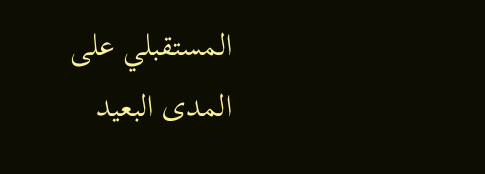المستقبلي على المدى البعيد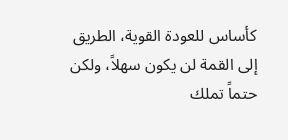كأساس للعودة القوية، الطريق إلى القمة لن يكون سهلاً، ولكن حتماً تملك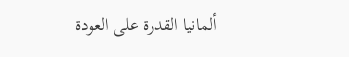ألمانيا القدرة على العودة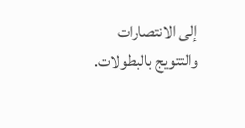إلى الانتصارات والتتويج بالبطولات.